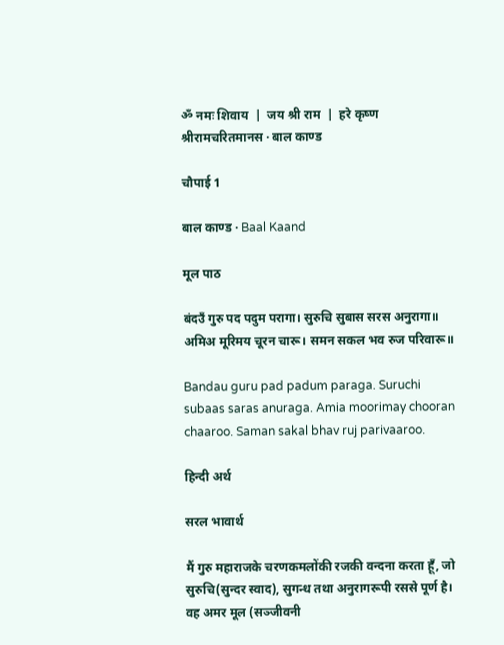ॐ नमः शिवाय  |  जय श्री राम  |  हरे कृष्ण
श्रीरामचरितमानस · बाल काण्ड

चौपाई 1

बाल काण्ड · Baal Kaand

मूल पाठ

बंदउँ गुरु पद पदुम परागा। सुरुचि सुबास सरस अनुरागा॥ अमिअ मूरिमय चूरन चारू। समन सकल भव रुज परिवारू॥

Bandau guru pad padum paraga. Suruchi subaas saras anuraga. Amia moorimay chooran chaaroo. Saman sakal bhav ruj parivaaroo.

हिन्दी अर्थ

सरल भावार्थ

मैं गुरु महाराजके चरणकमलोंकी रजकी वन्दना करता हूँ, जो सुरुचि(सुन्दर स्वाद), सुगन्ध तथा अनुरागरूपी रससे पूर्ण है। वह अमर मूल (सञ्जीवनी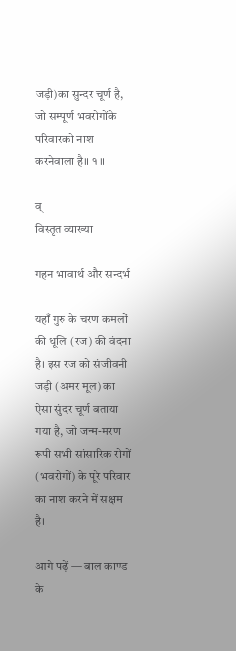जड़ी)का सुन्दर चूर्ण है, जो सम्पूर्ण भवरोगोंके परिवारको नाश करनेवाला है॥ १ ॥

व्
विस्तृत व्याख्या

गहन भावार्थ और सन्दर्भ

यहाँ गुरु के चरण कमलों की धूलि (रज) की वंदना है। इस रज को संजीवनी जड़ी (अमर मूल) का ऐसा सुंदर चूर्ण बताया गया है, जो जन्म-मरण रूपी सभी सांसारिक रोगों (भवरोगों) के पूरे परिवार का नाश करने में सक्षम है।

आगे पढ़ें — बाल काण्ड के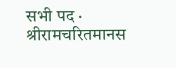सभी पद · श्रीरामचरितमानस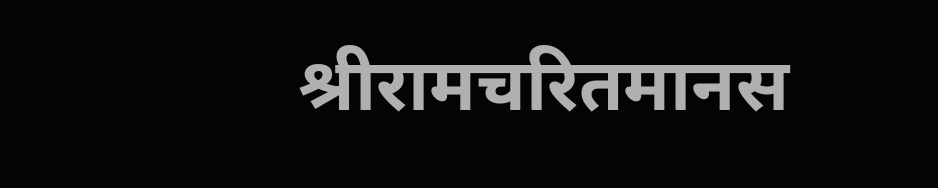श्रीरामचरितमानस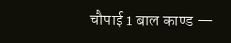चौपाई 1 बाल काण्ड —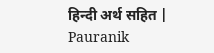हिन्दी अर्थ सहित | Pauranik